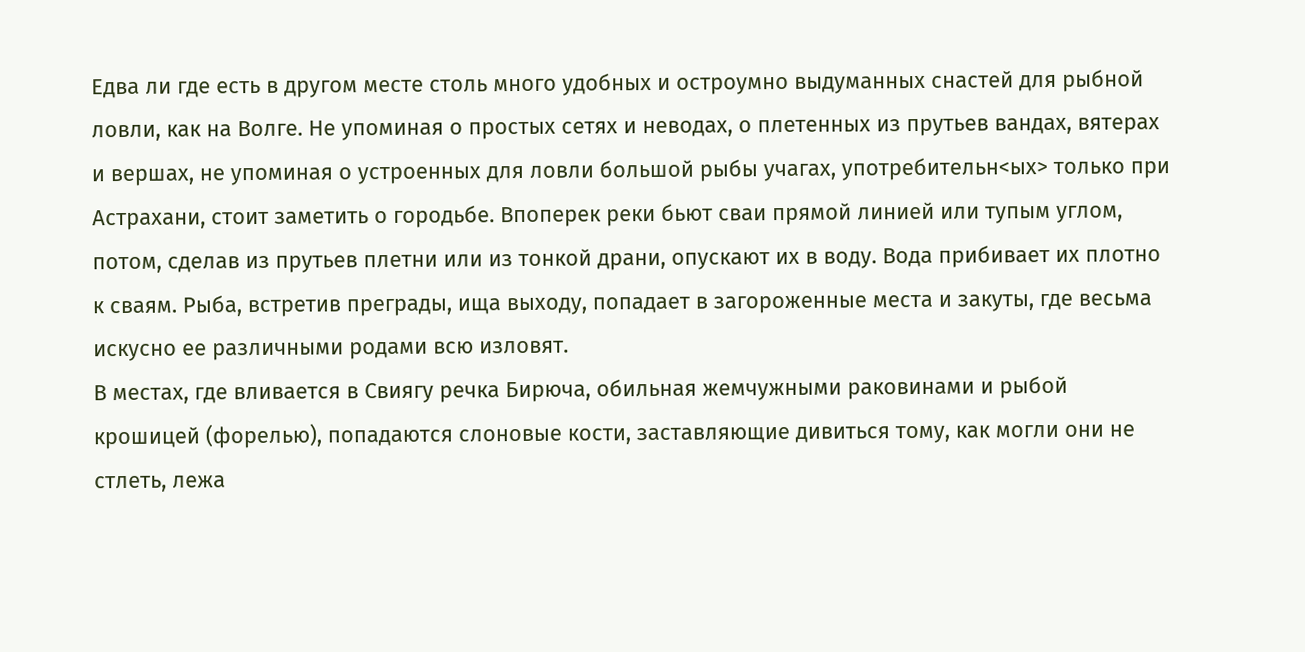Едва ли где есть в другом месте столь много удобных и остроумно выдуманных снастей для рыбной ловли, как на Волге. Не упоминая о простых сетях и неводах, о плетенных из прутьев вандах, вятерах и вершах, не упоминая о устроенных для ловли большой рыбы учагах, употребительн<ых> только при Астрахани, стоит заметить о городьбе. Впоперек реки бьют сваи прямой линией или тупым углом, потом, сделав из прутьев плетни или из тонкой драни, опускают их в воду. Вода прибивает их плотно к сваям. Рыба, встретив преграды, ища выходу, попадает в загороженные места и закуты, где весьма искусно ее различными родами всю изловят.
В местах, где вливается в Свиягу речка Бирюча, обильная жемчужными раковинами и рыбой крошицей (форелью), попадаются слоновые кости, заставляющие дивиться тому, как могли они не стлеть, лежа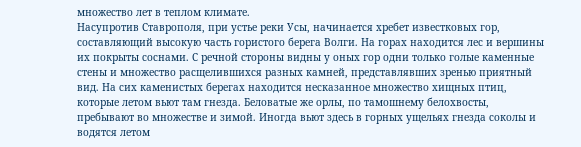множество лет в теплом климате.
Насупротив Ставрополя, при устье реки Усы, начинается хребет известковых гор, составляющий высокую часть гористого берега Волги. На горах находится лес и вершины их покрыты соснами. С речной стороны видны у оных гор одни только голые каменные стены и множество расщелившихся разных камней, представлявших зренью приятный вид. На сих каменистых берегах находится несказанное множество хищных птиц, которые летом вьют там гнезда. Беловатые же орлы, по тамошнему белохвосты, пребывают во множестве и зимой. Иногда вьют здесь в горных ущельях гнезда соколы и водятся летом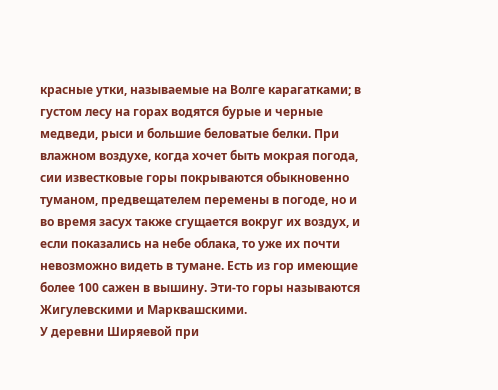красные утки, называемые на Волге карагатками; в густом лесу на горах водятся бурые и черные медведи, рыси и большие беловатые белки. При влажном воздухе, когда хочет быть мокрая погода, сии известковые горы покрываются обыкновенно туманом, предвещателем перемены в погоде, но и во время засух также сгущается вокруг их воздух, и если показались на небе облака, то уже их почти невозможно видеть в тумане. Есть из гор имеющие более 100 сажен в вышину. Эти-то горы называются Жигулевскими и Марквашскими.
У деревни Ширяевой при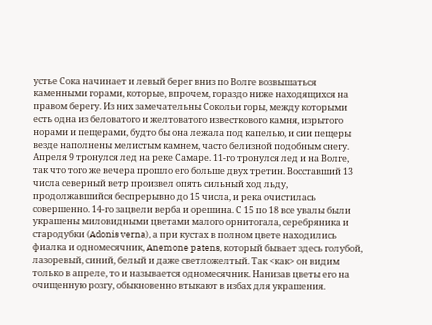устье Сока начинает и левый берег вниз по Волге возвышаться каменными горами, которые, впрочем, гораздо ниже находящихся на правом берегу. Из них замечательны Сокольи горы, между которыми есть одна из беловатого и желтоватого известкового камня, изрытого норами и пещерами, будто бы она лежала под капелью, и сии пещеры везде наполнены мелистым камнем, часто белизной подобным снегу.
Апреля 9 тронулся лед на реке Самаре. 11-го тронулся лед и на Волге, так что того же вечера прошло его больше двух третин. Восставший 13 числа северный ветр произвел опять сильный ход льду, продолжавшийся беспрерывно до 15 числа, и река очистилась совершенно. 14-го зацвели верба и орешина. С 15 по 18 все увалы были украшены миловидными цветами малого орнитогала, серебряника и стародубки (Adonis verna), а при кустах в полном цвете находились фиалка и одномесячник, Anemone patens, который бывает здесь голубой, лазоревый, синий, белый и даже светложелтый. Так <как> он видим только в апреле, то и называется одномесячник. Нанизав цветы его на очищенную розгу, обыкновенно втыкают в избах для украшения.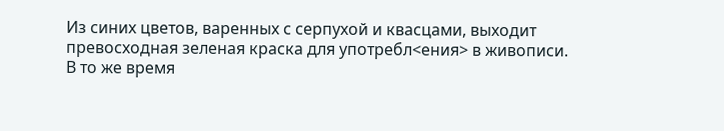Из синих цветов, варенных с серпухой и квасцами, выходит превосходная зеленая краска для употребл<ения> в живописи.
В то же время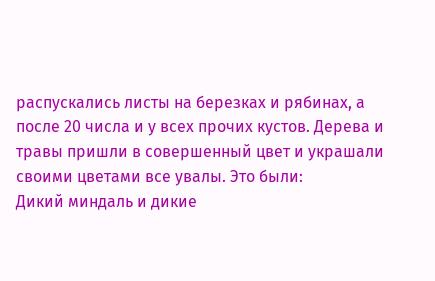распускались листы на березках и рябинах, а после 20 числа и у всех прочих кустов. Дерева и травы пришли в совершенный цвет и украшали своими цветами все увалы. Это были:
Дикий миндаль и дикие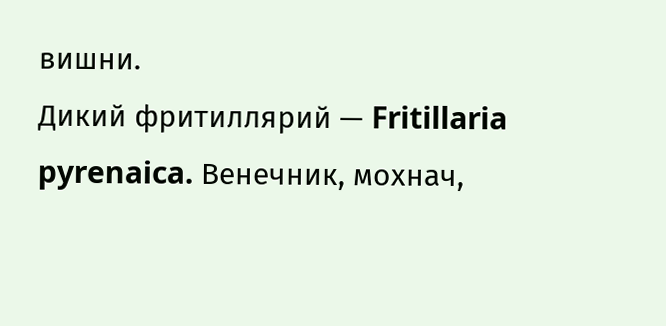вишни.
Дикий фритиллярий — Fritillaria pyrenaica. Венечник, мохнач,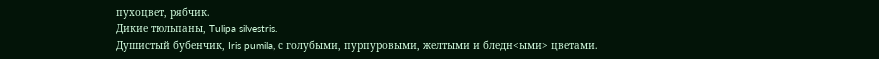пухоцвет, рябчик.
Дикие тюльпаны, Tulipa silvestris.
Душистый бубенчик, Iris pumila, с голубыми, пурпуровыми, желтыми и бледн<ыми> цветами.